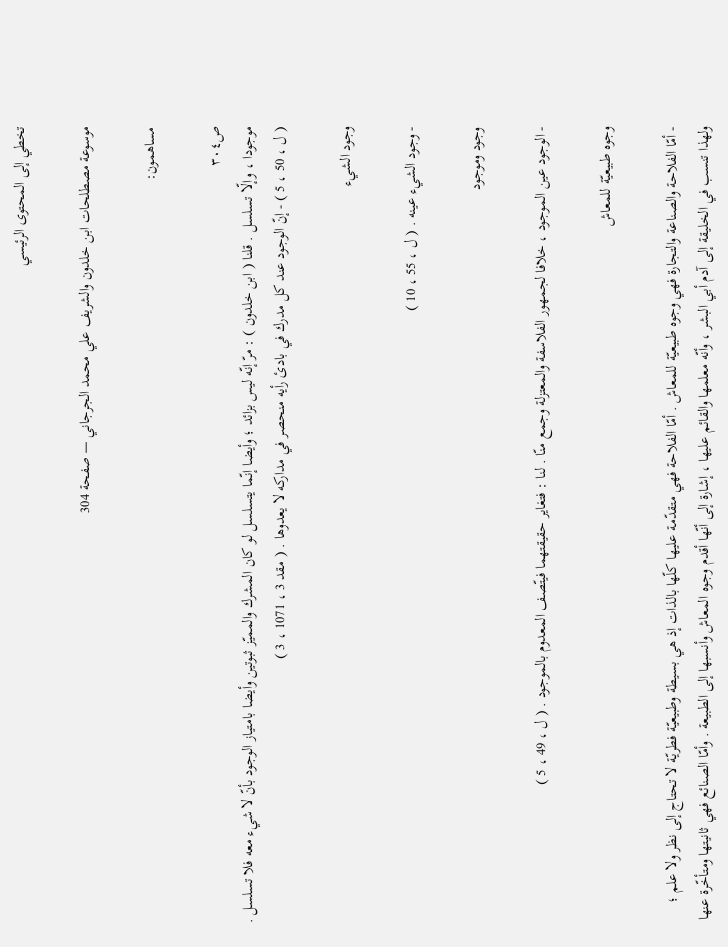تخطي إلى المحتوى الرئيسي

موسوعة مصطلحات ابن خلدون والشريف علي محمد الجرجاني — صفحة 304

مساهمون:

ص٣٠٤
موجودا ، وإلّا تسلسل . قلنا ( ابن خلدون ) : مرّ إنّه ليس بزائد ؛ وأيضا إنّما يتسلسل لو كان المشرك والمميّز ثبوتين وأيضا بامتياز الوجود بأنّ لا شيء معه فلا تسلسل . ( ل ، 50 ، 5 ) - إنّ الوجود عند كل مدرك في بادئ رأيه منحصر في مداركه لا يعدوها . ( مقد 3 ، 1071 ، 3 )

وجود الشيء

- وجود الشيء عينه . ( ل ، 55 ، 10 )

وجود وموجود

- الوجود عين الموجود ، خلافا لجمهور الفلاسفة والمعتزلة وجمع منّا . لنا : فتغاير حقيقتهما فيتّصف المعدوم بالموجود . ( ل ، 49 ، 5 )

وجوه طبيعيّة للمعاش

- أمّا الفلاحة والصناعة والتجارة فهي وجوه طبيعيّة للمعاش . أمّا الفلاحة فهي متقدّمة عليها كلّها بالذات إذ هي بسيطة وطبيعيّة فطريّة لا تحتاج إلى نظر ولا علم ؛ ولهذا تنسب في الخليقة إلى آدم أبي البشر ، وأنّه معلمها والقائم عليها ، إشارة إلى أنّها أقدم وجوه المعاش وأنسبها إلى الطبيعة . وأمّا الصنائع فهي ثانيتها ومتأخّرة عنها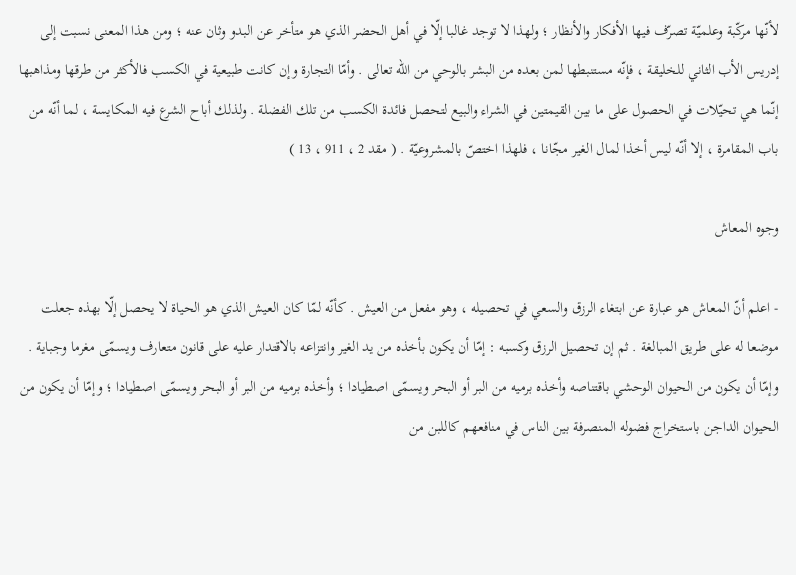لأنّها مركّبة وعلميّة تصرّف فيها الأفكار والأنظار ؛ ولهذا لا توجد غالبا إلّا في أهل الحضر الذي هو متأخر عن البدو وثان عنه ؛ ومن هذا المعنى نسبت إلى إدريس الأب الثاني للخليقة ، فإنّه مستنبطها لمن بعده من البشر بالوحي من اللّه تعالى . وأمّا التجارة وإن كانت طبيعية في الكسب فالأكثر من طرقها ومذاهبها إنّما هي تحيّلات في الحصول على ما بين القيمتين في الشراء والبيع لتحصل فائدة الكسب من تلك الفضلة . ولذلك أباح الشرع فيه المكايسة ، لما أنّه من باب المقامرة ، إلا أنّه ليس أخذا لمال الغير مجّانا ، فلهذا اختصّ بالمشروعيّة . ( مقد 2 ، 911 ، 13 )

وجوه المعاش

- اعلم أنّ المعاش هو عبارة عن ابتغاء الرزق والسعي في تحصيله ، وهو مفعل من العيش . كأنّه لمّا كان العيش الذي هو الحياة لا يحصل إلّا بهذه جعلت موضعا له على طريق المبالغة . ثم إن تحصيل الرزق وكسبه : إمّا أن يكون بأخذه من يد الغير وانتزاعه بالاقتدار عليه على قانون متعارف ويسمّى مغرما وجباية . وإمّا أن يكون من الحيوان الوحشي باقتناصه وأخذه برميه من البر أو البحر ويسمّى اصطيادا ؛ وأخذه برميه من البر أو البحر ويسمّى اصطيادا ؛ وإمّا أن يكون من الحيوان الداجن باستخراج فضوله المنصرفة بين الناس في منافعهم كاللبن من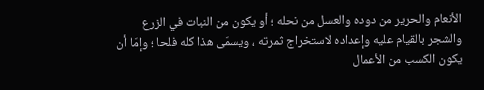الأنعام والحرير من دوده والعسل من نحله ؛ أو يكون من النبات في الزرع والشجر بالقيام عليه وإعداده لاستخراج ثمرته ، ويسمّى هذا كله فلحا ؛ وإمّا أن يكون الكسب من الأعمال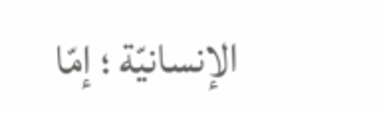الإنسانيّة ؛ إمّا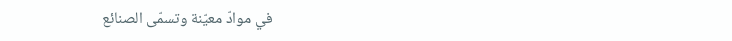في موادّ معيّنة وتسمّى الصنائع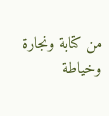من كتابة ونجارة وخياطة